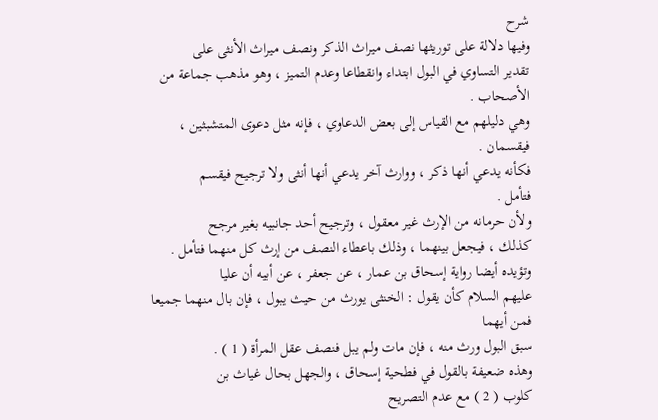شرح
وفيها دلالة على توريثها نصف ميراث الذكر ونصف ميراث الأنثى على
تقدير التساوي في البول ابتداء وانقطاعا وعدم التميز ، وهو مذهب جماعة من
الأصحاب .
وهي دليلهم مع القياس إلى بعض الدعاوي ، فإنه مثل دعوى المتشبثين ،
فيقسمان .
فكأنه يدعي أنها ذكر ، ووارث آخر يدعي أنها أنثى ولا ترجيح فيقسم
فتأمل .
ولأن حرمانه من الإرث غير معقول ، وترجيح أحد جانبيه بغير مرجح
كذلك ، فيجعل بينهما ، وذلك باعطاء النصف من إرث كل منهما فتأمل .
وتؤيده أيضا رواية إسحاق بن عمار ، عن جعفر ، عن أبيه أن عليا
عليهم السلام كأن يقول : الخنثى يورث من حيث يبول ، فإن بال منهما جميعا فمن أيهما
سبق البول ورث منه ، فإن مات ولم يبل فنصف عقل المرأة ( 1 ) .
وهذه ضعيفة بالقول في فطحية إسحاق ، والجهل بحال غياث بن
كلوب ( 2 ) مع عدم التصريح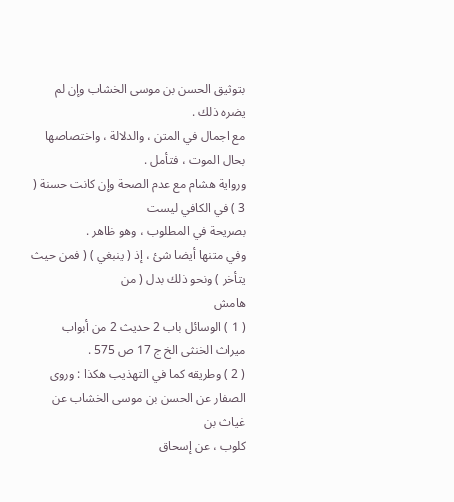بتوثيق الحسن بن موسى الخشاب وإن لم يضره ذلك .
مع اجمال في المتن ، والدلالة ، واختصاصها بحال الموت ، فتأمل .
ورواية هشام مع عدم الصحة وإن كانت حسنة ( 3 ) في الكافي ليست
بصريحة في المطلوب ، وهو ظاهر .
وفي متنها أيضا شئ ، إذ ( ينبغي ) ( فمن حيث يتأخر ) ونحو ذلك بدل ( من
هامش
( 1 ) الوسائل باب 2 حديث 2 من أبواب ميراث الخنثى الخ ج 17 ص 575 .
( 2 ) وطريقه كما في التهذيب هكذا : وروى الصفار عن الحسن بن موسى الخشاب عن غياث بن
كلوب ، عن إسحاق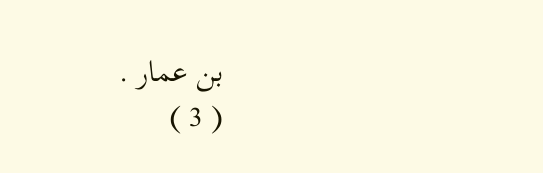بن عمار .
( 3 )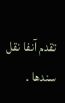تقدم آنفا نقل سندها .